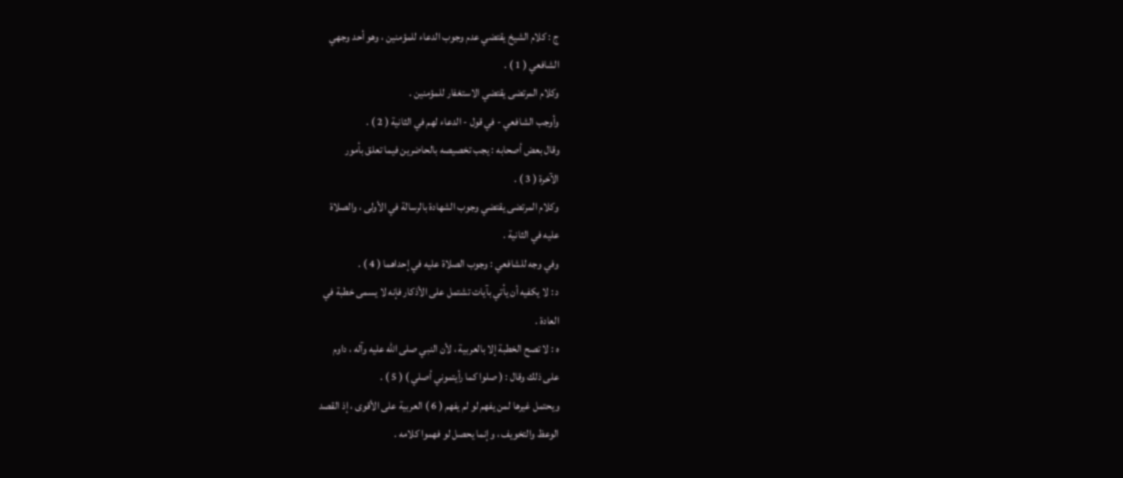ج : كلام الشيخ يقتضي عدم وجوب الدعاء للمؤمنين ، وهو أحد وجهي
الشافعي ( 1 ) .
وكلام المرتضى يقتضي الاستغفار للمؤمنين .
وأوجب الشافعي - في قول - الدعاء لهم في الثانية ( 2 ) .
وقال بعض أصحابه : يجب تخصيصه بالحاضرين فيما تعلق بأمور
الآخرة ( 3 ) .
وكلام المرتضى يقتضي وجوب الشهادة بالرسالة في الأولى ، والصلاة
عليه في الثانية .
وفي وجه للشافعي : وجوب الصلاة عليه في إحداهما ( 4 ) .
د : لا يكفيه أن يأتي بآيات تشتمل على الأذكار فإنه لا يسمى خطبة في
العادة .
ه : لا تصح الخطبة إلا بالعربية ، لأن النبي صلى الله عليه وآله ، داوم
على ذلك وقال : ( صلوا كما رأيتموني أصلي ) ( 5 ) .
ويحتمل غيرها لمن يفهم لو لم يفهم ( 6 ) العربية على الأقوى ، إذ القصد
الوعظ والتخويف ، وإنما يحصل لو فهموا كلامه .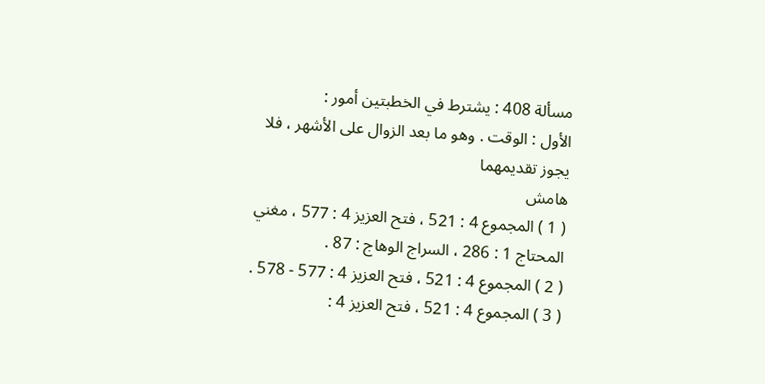مسألة 408 : يشترط في الخطبتين أمور :
الأول : الوقت . وهو ما بعد الزوال على الأشهر ، فلا يجوز تقديمهما
هامش
( 1 ) المجموع 4 : 521 ، فتح العزيز 4 : 577 ، مغني المحتاج 1 : 286 ، السراج الوهاج : 87 .
( 2 ) المجموع 4 : 521 ، فتح العزيز 4 : 577 - 578 .
( 3 ) المجموع 4 : 521 ، فتح العزيز 4 :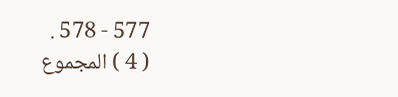577 - 578 .
( 4 ) المجموع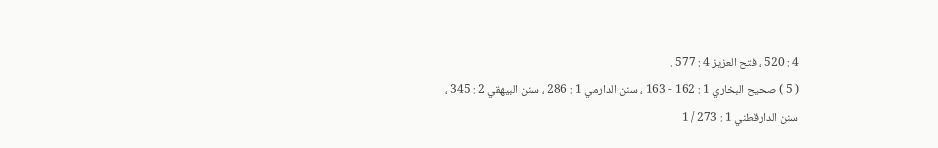4 : 520 ، فتح العزيز 4 : 577 .
( 5 ) صحيح البخاري 1 : 162 - 163 ، سنن الدارمي 1 : 286 ، سنن البيهقي 2 : 345 ،
سنن الدارقطني 1 : 273 / 1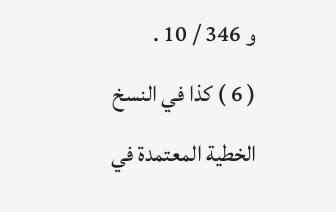و 346 / 10 .
( 6 ) كذا في النسخ الخطية المعتمدة في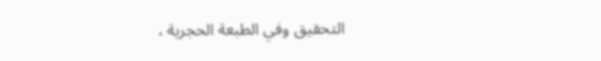التحقيق وفي الطبعة الحجرية ،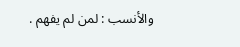والأنسب : لمن لم يفهم .